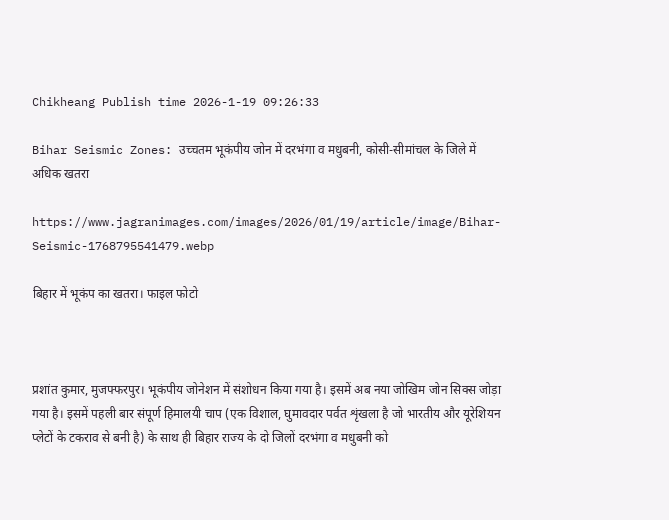Chikheang Publish time 2026-1-19 09:26:33

Bihar Seismic Zones: उच्चतम भूकंपीय जोन में दरभंगा व मधुबनी, कोसी-सीमांचल के जिले में अधिक खतरा

https://www.jagranimages.com/images/2026/01/19/article/image/Bihar-Seismic-1768795541479.webp

बिहार में भूकंप का खतरा। फाइल फोटो



प्रशांत कुमार, मुजफ्फरपुर। भूकंपीय जोनेशन में संशोधन किया गया है। इसमें अब नया जोखिम जोन सिक्स जोड़ा गया है। इसमें पहली बार संपूर्ण हिमालयी चाप (एक विशाल, घुमावदार पर्वत शृंखला है जो भारतीय और यूरेशियन प्लेटों के टकराव से बनी है) के साथ ही बिहार राज्य के दो जिलों दरभंगा व मधुबनी को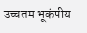उच्चतम भूकंपीय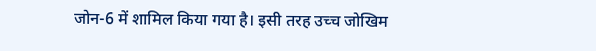जोन-6 में शामिल किया गया है। इसी तरह उच्च जोखिम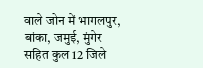वाले जोन में भागलपुर, बांका, जमुई, मुंगेर सहित कुल 12 जिले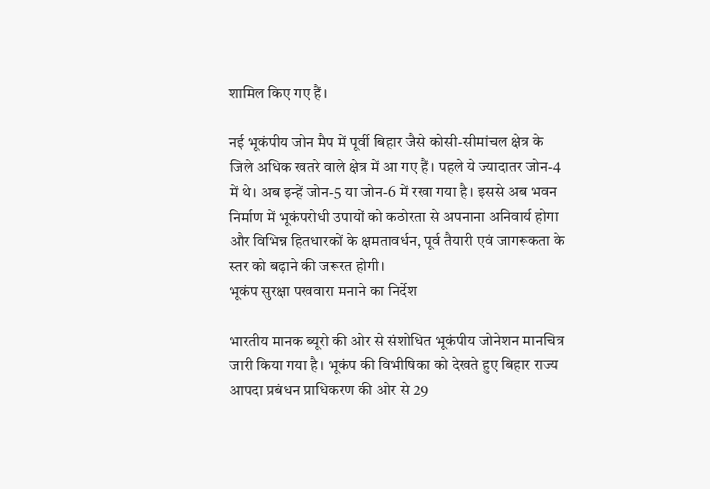शामिल किए गए हैं।

नई भूकंपीय जोन मैप में पूर्वी बिहार जैसे कोसी-सीमांचल क्षेत्र के जिले अधिक खतरे वाले क्षेत्र में आ गए हैं। पहले ये ज्यादातर जोन-4 में थे। अब इन्हें जोन-5 या जोन-6 में रखा गया है। इससे अब भवन निर्माण में भूकंपरोधी उपायों को कठोरता से अपनाना अनिवार्य होगा और विभिन्न हितधारकों के क्षमतावर्धन, पूर्व तैयारी एवं जागरूकता के स्तर को बढ़ाने की जरूरत होगी।
भूकंप सुरक्षा पखवारा मनाने का निर्देश

भारतीय मानक ब्यूरो की ओर से संशोधित भूकंपीय जोनेशन मानचित्र जारी किया गया है। भूकंप की विभीषिका को देखते हुए बिहार राज्य आपदा प्रबंधन प्राधिकरण की ओर से 29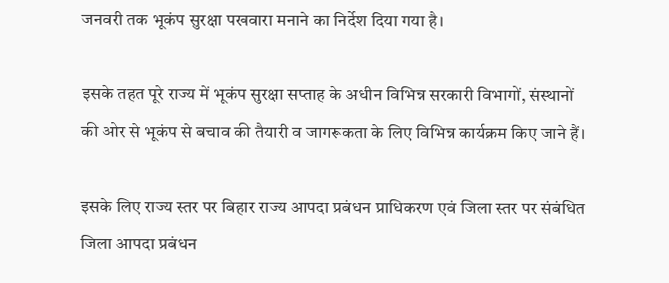जनवरी तक भूकंप सुरक्षा पखवारा मनाने का निर्देश दिया गया है।

इसके तहत पूरे राज्य में भूकंप सुरक्षा सप्ताह के अधीन विभिन्न सरकारी विभागों, संस्थानों की ओर से भूकंप से बचाव की तैयारी व जागरूकता के लिए विभिन्न कार्यक्रम किए जाने हैं।

इसके लिए राज्य स्तर पर बिहार राज्य आपदा प्रबंधन प्राधिकरण एवं जिला स्तर पर संबंधित जिला आपदा प्रबंधन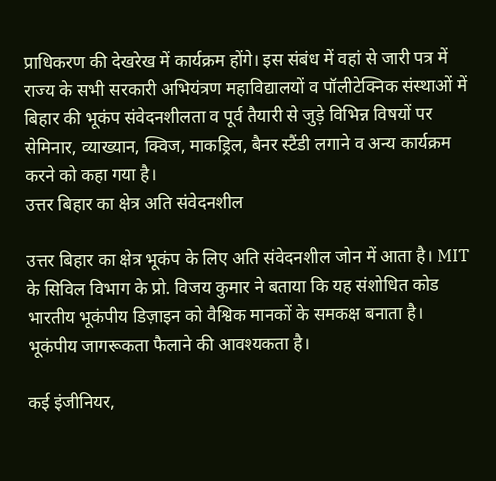प्राधिकरण की देखरेख में कार्यक्रम होंगे। इस संबंध में वहां से जारी पत्र में राज्य के सभी सरकारी अभियंत्रण महाविद्यालयों व पॉलीटेक्निक संस्थाओं में बिहार की भूकंप संवेदनशीलता व पूर्व तैयारी से जुड़े विभिन्न विषयों पर सेमिनार, व्याख्यान, क्विज, माकड्रिल, बैनर स्टैंडी लगाने व अन्य कार्यक्रम करने को कहा गया है।
उत्तर बिहार का क्षेत्र अति संवेदनशील

उत्तर बिहार का क्षेत्र भूकंप के लिए अति संवेदनशील जोन में आता है। MIT के सिविल विभाग के प्रो. विजय कुमार ने बताया कि यह संशोधित कोड भारतीय भूकंपीय डिज़ाइन को वैश्विक मानकों के समकक्ष बनाता है। भूकंपीय जागरूकता फैलाने की आवश्यकता है।

कई इंजीनियर,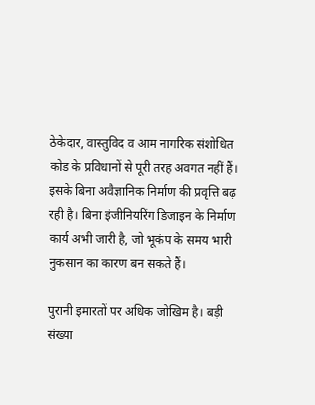ठेकेदार, वास्तुविद व आम नागरिक संशोधित कोड के प्रविधानों से पूरी तरह अवगत नहीं हैं। इसके बिना अवैज्ञानिक निर्माण की प्रवृत्ति बढ़ रही है। बिना इंजीनियरिंग डिजाइन के निर्माण कार्य अभी जारी है, जो भूकंप के समय भारी नुकसान का कारण बन सकते हैं।

पुरानी इमारतों पर अधिक जोखिम है। बड़ी संख्या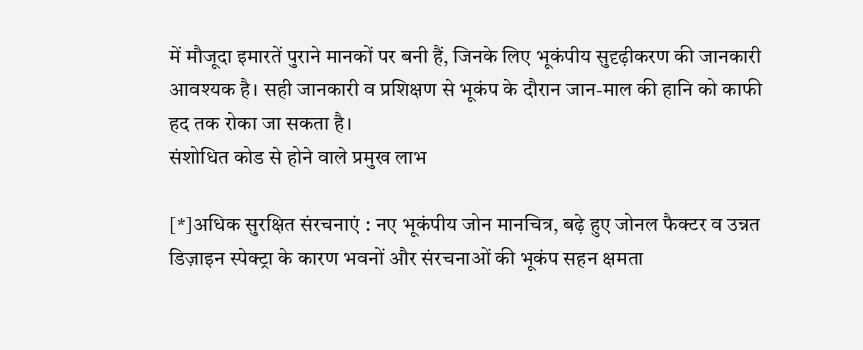में मौजूदा इमारतें पुराने मानकों पर बनी हैं, जिनके लिए भूकंपीय सुदृढ़ीकरण की जानकारी आवश्यक है। सही जानकारी व प्रशिक्षण से भूकंप के दौरान जान-माल की हानि को काफी हद तक रोका जा सकता है।
संशोधित कोड से होने वाले प्रमुख लाभ

[*]अधिक सुरक्षित संरचनाएं : नए भूकंपीय जोन मानचित्र, बढ़े हुए जोनल फैक्टर व उन्नत डिज़ाइन स्पेक्ट्रा के कारण भवनों और संरचनाओं की भूकंप सहन क्षमता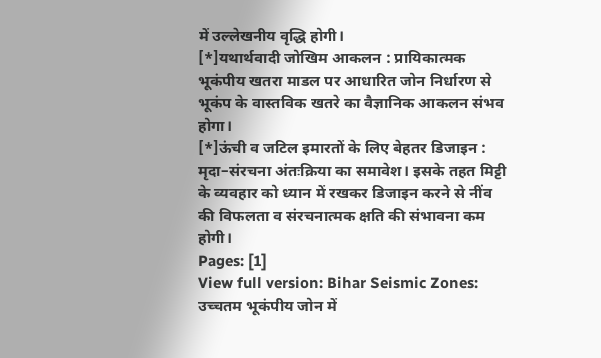में उल्लेखनीय वृद्धि होगी।
[*]यथार्थवादी जोखिम आकलन : प्रायिकात्मक भूकंपीय खतरा माडल पर आधारित जोन निर्धारण से भूकंप के वास्तविक खतरे का वैज्ञानिक आकलन संभव होगा।
[*]ऊंची व जटिल इमारतों के लिए बेहतर डिजाइन : मृदा–संरचना अंतःक्रिया का समावेश। इसके तहत मिट्टी के व्यवहार को ध्यान में रखकर डिजाइन करने से नींव की विफलता व संरचनात्मक क्षति की संभावना कम होगी।
Pages: [1]
View full version: Bihar Seismic Zones: उच्चतम भूकंपीय जोन में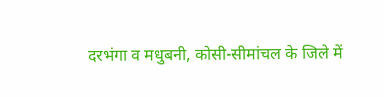दरभंगा व मधुबनी, कोसी-सीमांचल के जिले में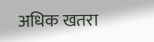अधिक खतरा